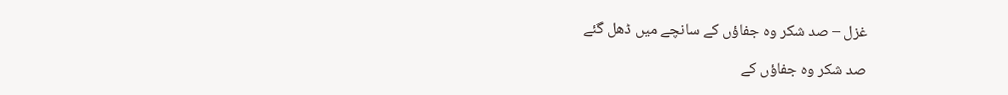غزل – صد شکر وہ جفاؤں کے سانچے میں ڈھل گئے

صد شکر وہ جفاؤں کے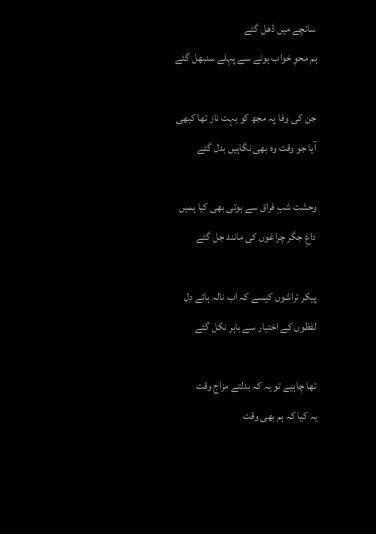سانچے میں ڈھل گئے
ہم محوِ خواب ہونے سے پہلے سنبھل گئے

جن کی وفا پہ مجھ کو بہت ناز تھا کبھی
آیا جو وقت وہ بھی نگاہیں بدل گئے

وحشت شبِ فراق سے ہوتی بھی کیا ہمیں
داغِ جگر چراغوں کی مانند جل گئے

پیکر تراشوں کیسے کہ اب نالہ ہائے دِل
لفظوں کے اختیار سے باہر نکل گئے

تھا چاہیے تو یہ کہ بدلتے مزاجِ وقت
یہ کیا کہ ہم بھی وقت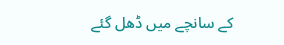کے سانچے میں ڈھل گئے